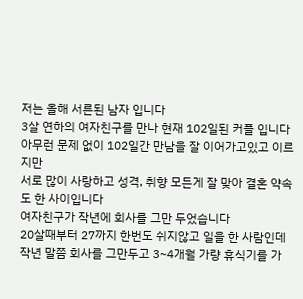저는 올해 서른된 남자 입니다
3살 연하의 여자친구를 만나 현재 102일된 커플 입니다
아무런 문제 없이 102일간 만남을 잘 이어가고있고 이르지만
서로 많이 사랑하고 성격, 취향 모든게 잘 맞아 결혼 약속도 한 사이입니다
여자친구가 작년에 회사를 그만 두었습니다
20살때부터 27까지 한번도 쉬지않고 일을 한 사람인데
작년 말쯤 회사를 그만두고 3~4개월 가량 휴식기를 가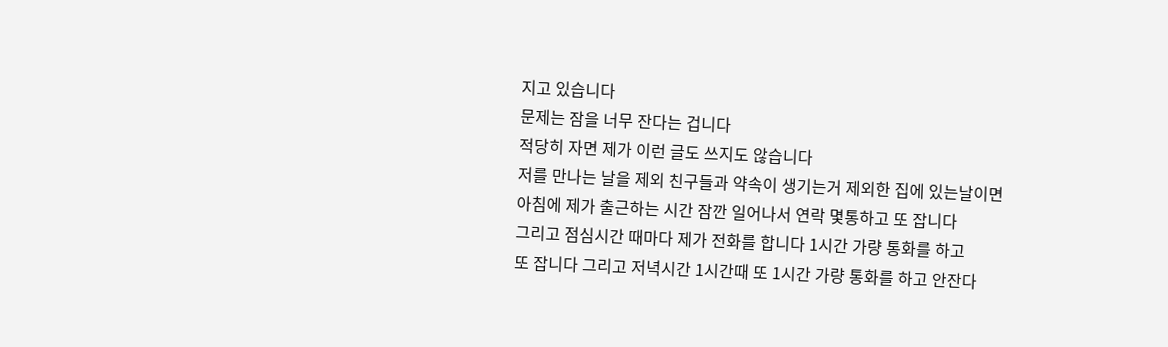지고 있습니다
문제는 잠을 너무 잔다는 겁니다
적당히 자면 제가 이런 글도 쓰지도 않습니다
저를 만나는 날을 제외 친구들과 약속이 생기는거 제외한 집에 있는날이면
아침에 제가 출근하는 시간 잠깐 일어나서 연락 몇통하고 또 잡니다
그리고 점심시간 때마다 제가 전화를 합니다 1시간 가량 통화를 하고
또 잡니다 그리고 저녁시간 1시간때 또 1시간 가량 통화를 하고 안잔다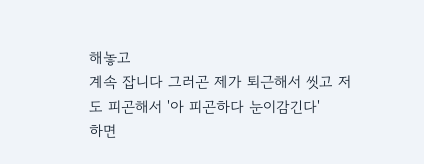해놓고
계속 잡니다 그러곤 제가 퇴근해서 씻고 저도 피곤해서 '아 피곤하다 눈이감긴다'
하면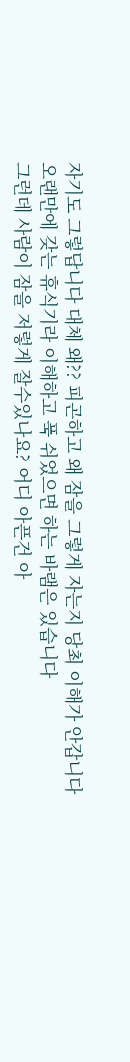자기도 그렇답니다 대체 왜?? 피곤하고 왜 잠을 그렇게 자는지 당최 이해가 안갑니다
오랜만에 갖는 휴식기라 이해하고 푹 쉬었으면 하는 바램은 있습니다
그런데 사람이 잠을 저렇게 잘수있나요? 어디 아픈건 아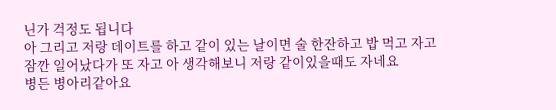닌가 걱정도 됩니다
아 그리고 저랑 데이트를 하고 같이 있는 날이면 술 한잔하고 밥 먹고 자고
잠깐 일어났다가 또 자고 아 생각해보니 저랑 같이있을때도 자네요
병든 병아리같아요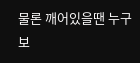물론 깨어있을땐 누구보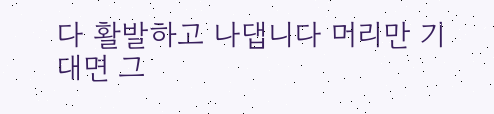다 활발하고 나댑니다 머리만 기대면 그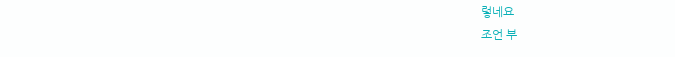렇네요
조언 부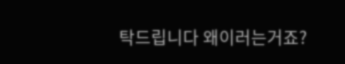탁드립니다 왜이러는거죠?